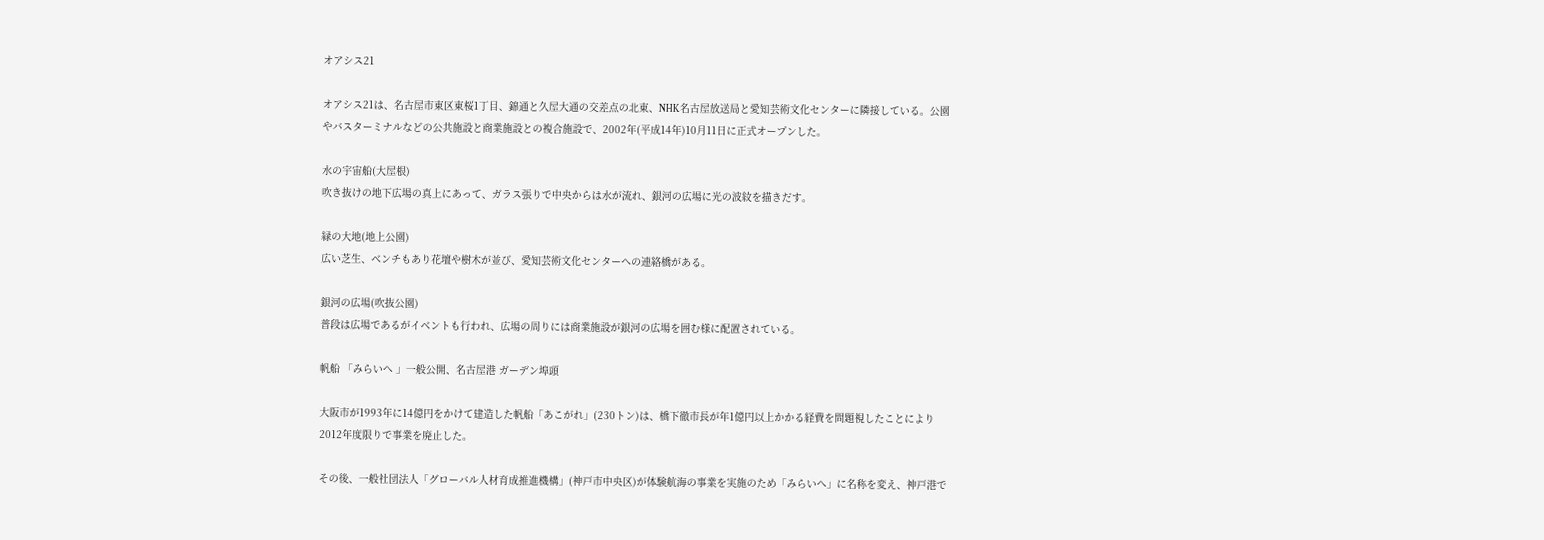オアシス21

オアシス21は、名古屋市東区東桜1丁目、錦通と久屋大通の交差点の北東、NHK名古屋放送局と愛知芸術文化センターに隣接している。公園やバスターミナルなどの公共施設と商業施設との複合施設で、2002年(平成14年)10月11日に正式オープンした。

水の宇宙船(大屋根)
吹き抜けの地下広場の真上にあって、ガラス張りで中央からは水が流れ、銀河の広場に光の波紋を描きだす。

緑の大地(地上公園)
広い芝生、ベンチもあり花壇や樹木が並び、愛知芸術文化センターへの連絡橋がある。

銀河の広場(吹抜公園)
普段は広場であるがイベントも行われ、広場の周りには商業施設が銀河の広場を囲む様に配置されている。

帆船 「みらいへ 」一般公開、名古屋港 ガーデン埠頭

大阪市が1993年に14億円をかけて建造した帆船「あこがれ」(230トン)は、橋下徹市長が年1億円以上かかる経費を問題視したことにより2012年度限りで事業を廃止した。

その後、一般社団法人「グローバル人材育成推進機構」(神戸市中央区)が体験航海の事業を実施のため「みらいへ」に名称を変え、神戸港で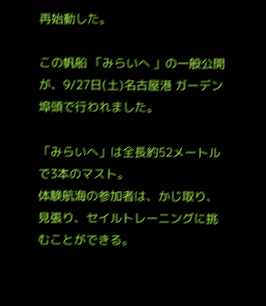再始動した。

この帆船 「みらいへ 」の一般公開が、9/27日(土)名古屋港 ガーデン埠頭で行われました。

「みらいへ」は全長約52メートルで3本のマスト。
体験航海の参加者は、かじ取り、見張り、セイルトレーニングに挑むことができる。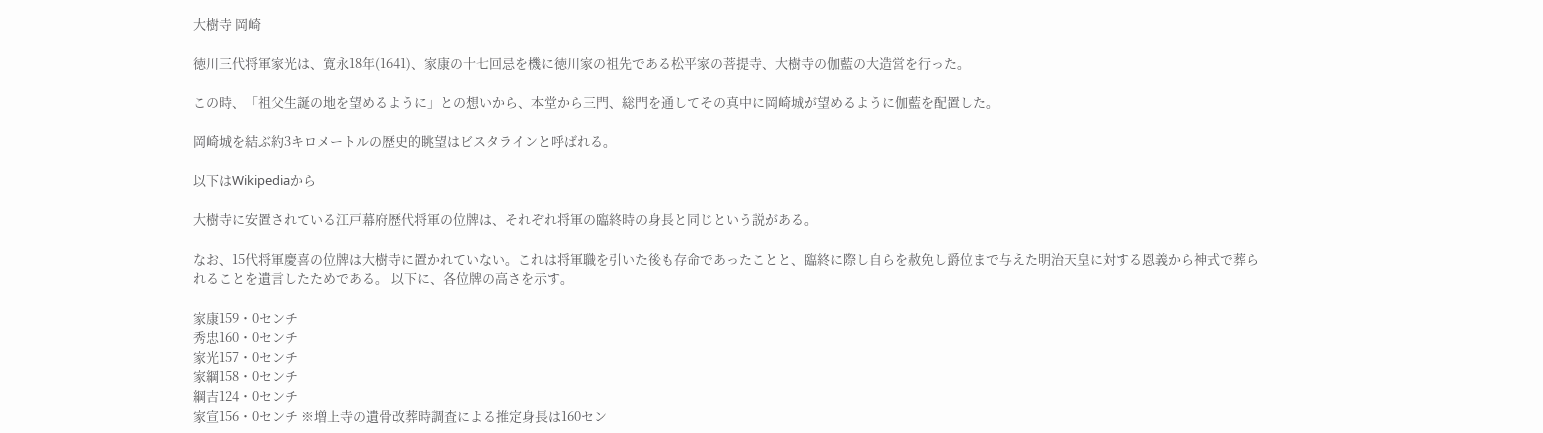大樹寺 岡崎

徳川三代将軍家光は、寛永18年(1641)、家康の十七回忌を機に徳川家の祖先である松平家の菩提寺、大樹寺の伽藍の大造営を行った。

この時、「祖父生誕の地を望めるように」との想いから、本堂から三門、総門を通してその真中に岡崎城が望めるように伽藍を配置した。

岡崎城を結ぶ約3キロメートルの歴史的眺望はビスタラインと呼ばれる。

以下はWikipediaから

大樹寺に安置されている江戸幕府歴代将軍の位牌は、それぞれ将軍の臨終時の身長と同じという説がある。

なお、15代将軍慶喜の位牌は大樹寺に置かれていない。これは将軍職を引いた後も存命であったことと、臨終に際し自らを赦免し爵位まで与えた明治天皇に対する恩義から神式で葬られることを遺言したためである。 以下に、各位牌の高さを示す。

家康159・0センチ
秀忠160・0センチ
家光157・0センチ
家綱158・0センチ
綱吉124・0センチ
家宣156・0センチ ※増上寺の遺骨改葬時調査による推定身長は160セン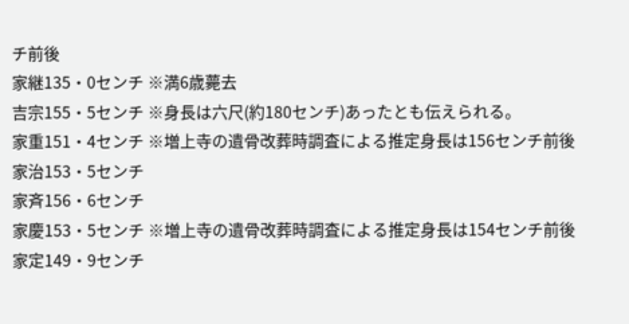チ前後
家継135・0センチ ※満6歳薨去
吉宗155・5センチ ※身長は六尺(約180センチ)あったとも伝えられる。
家重151・4センチ ※増上寺の遺骨改葬時調査による推定身長は156センチ前後
家治153・5センチ
家斉156・6センチ
家慶153・5センチ ※増上寺の遺骨改葬時調査による推定身長は154センチ前後
家定149・9センチ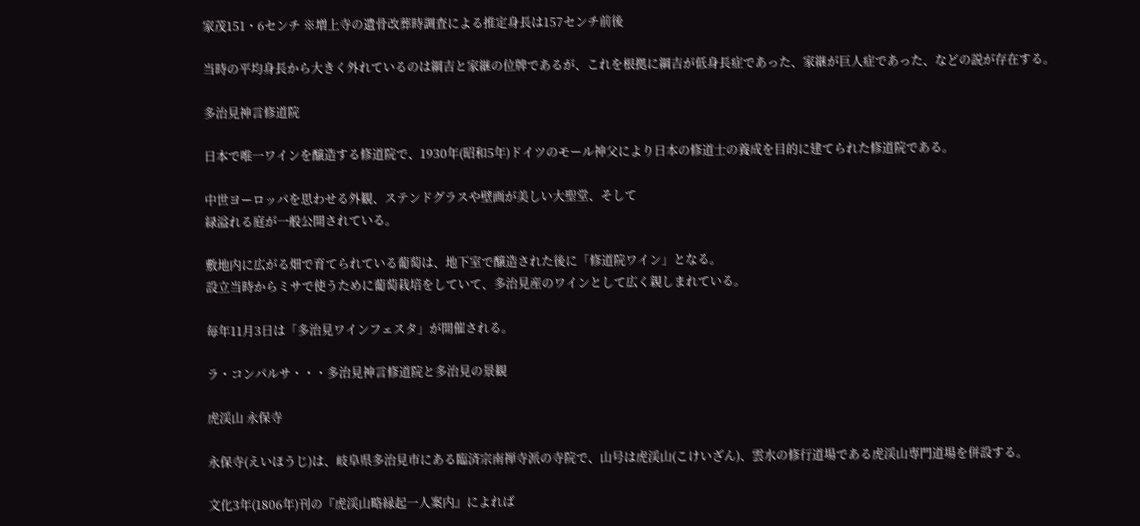家茂151・6センチ ※増上寺の遺骨改葬時調査による推定身長は157センチ前後

当時の平均身長から大きく外れているのは綱吉と家継の位牌であるが、これを根拠に綱吉が低身長症であった、家継が巨人症であった、などの説が存在する。

多治見神言修道院

日本で唯一ワインを醸造する修道院で、1930年(昭和5年)ドイツのモール神父により日本の修道士の養成を目的に建てられた修道院である。

中世ヨーロッパを思わせる外観、ステンドグラスや壁画が美しい大聖堂、そして
緑溢れる庭が一般公開されている。

敷地内に広がる畑で育てられている葡萄は、地下室で醸造された後に「修道院ワイン」となる。
設立当時からミサで使うために葡萄栽培をしていて、多治見産のワインとして広く親しまれている。

毎年11月3日は「多治見ワインフェスタ」が開催される。

ラ・コンパルサ・・・多治見神言修道院と多治見の景観

虎渓山 永保寺

永保寺(えいほうじ)は、岐阜県多治見市にある臨済宗南禅寺派の寺院で、山号は虎渓山(こけいざん)、雲水の修行道場である虎渓山専門道場を併設する。

文化3年(1806年)刊の『虎渓山略縁起一人案内』によれば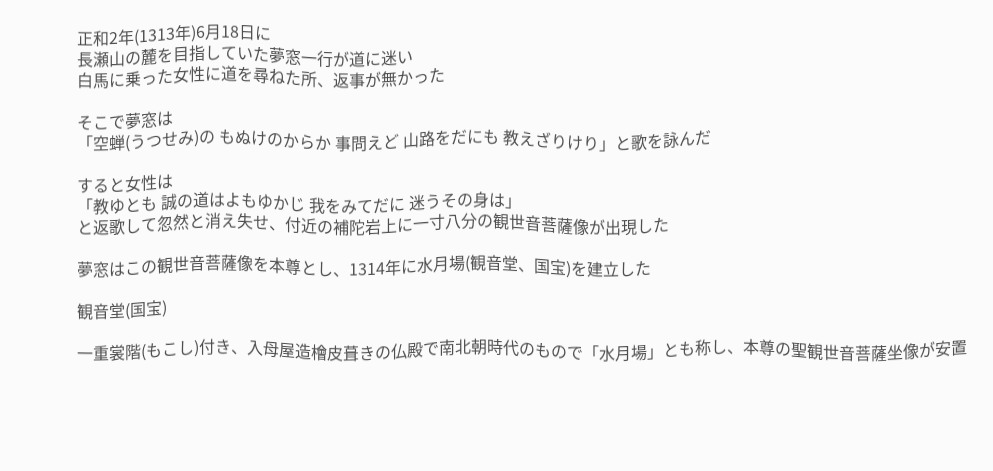正和2年(1313年)6月18日に
長瀬山の麓を目指していた夢窓一行が道に迷い
白馬に乗った女性に道を尋ねた所、返事が無かった

そこで夢窓は
「空蝉(うつせみ)の もぬけのからか 事問えど 山路をだにも 教えざりけり」と歌を詠んだ

すると女性は
「教ゆとも 誠の道はよもゆかじ 我をみてだに 迷うその身は」
と返歌して忽然と消え失せ、付近の補陀岩上に一寸八分の観世音菩薩像が出現した

夢窓はこの観世音菩薩像を本尊とし、1314年に水月場(観音堂、国宝)を建立した

観音堂(国宝)

一重裳階(もこし)付き、入母屋造檜皮葺きの仏殿で南北朝時代のもので「水月場」とも称し、本尊の聖観世音菩薩坐像が安置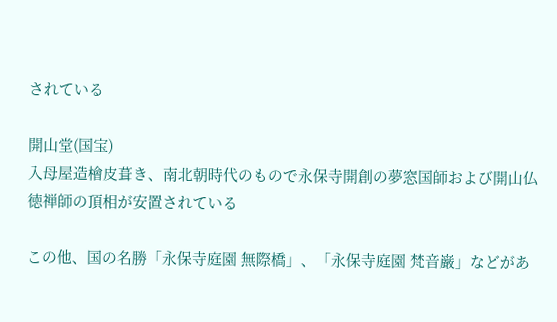されている

開山堂(国宝)
入母屋造檜皮葺き、南北朝時代のもので永保寺開創の夢窓国師および開山仏徳禅師の頂相が安置されている

この他、国の名勝「永保寺庭園 無際橋」、「永保寺庭園 梵音巌」などがあ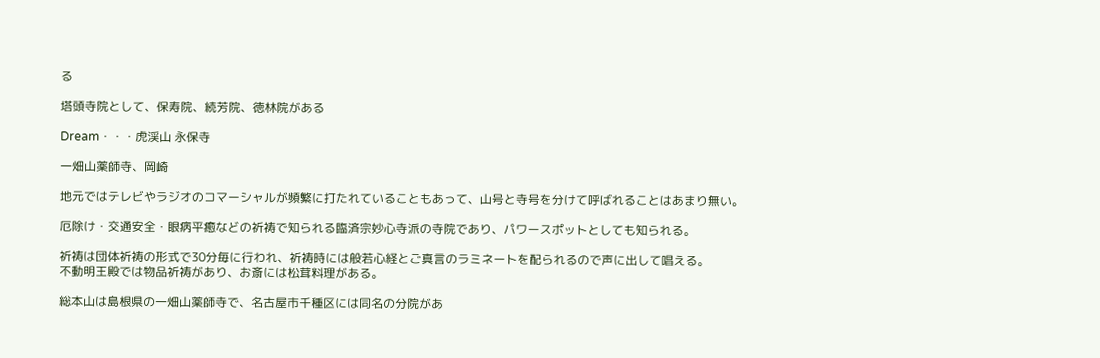る

塔頭寺院として、保寿院、続芳院、徳林院がある

Dream・・・虎渓山 永保寺

一畑山薬師寺、岡崎

地元ではテレビやラジオのコマーシャルが頻繁に打たれていることもあって、山号と寺号を分けて呼ばれることはあまり無い。

厄除け・交通安全・眼病平癒などの祈祷で知られる臨済宗妙心寺派の寺院であり、パワースポットとしても知られる。

祈祷は団体祈祷の形式で30分毎に行われ、祈祷時には般若心経とご真言のラミネートを配られるので声に出して唱える。
不動明王殿では物品祈祷があり、お斎には松茸料理がある。

総本山は島根県の一畑山薬師寺で、名古屋市千種区には同名の分院があ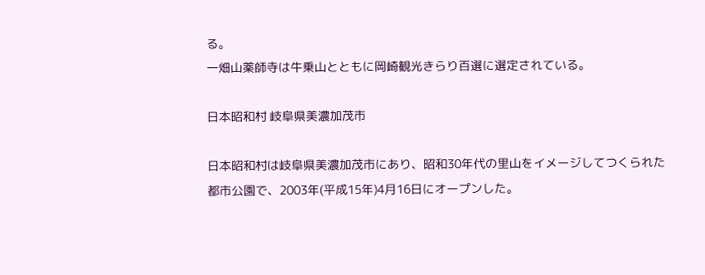る。
一畑山薬師寺は牛乗山とともに岡崎観光きらり百選に選定されている。

日本昭和村 岐阜県美濃加茂市

日本昭和村は岐阜県美濃加茂市にあり、昭和30年代の里山をイメージしてつくられた都市公園で、2003年(平成15年)4月16日にオープンした。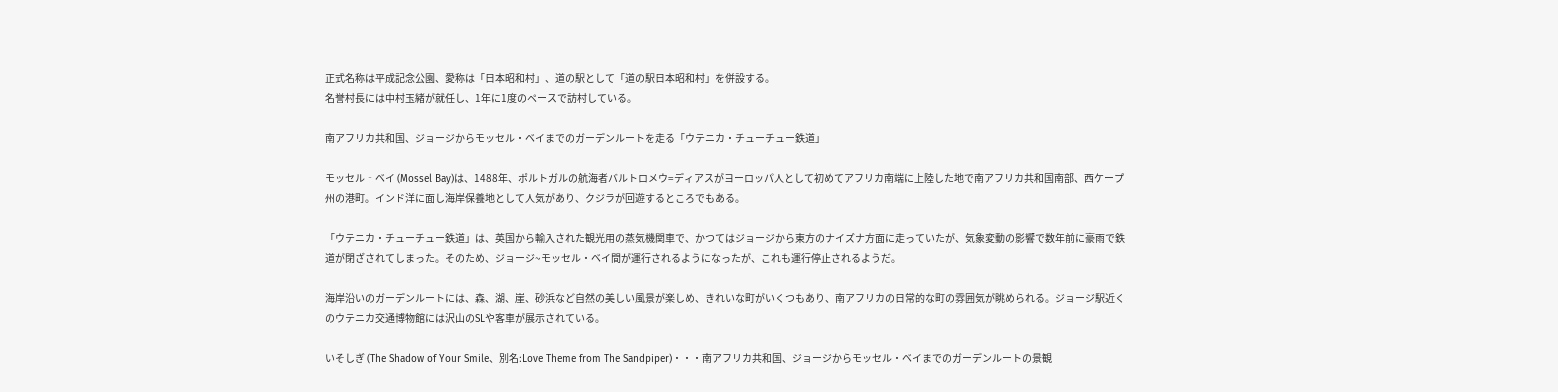正式名称は平成記念公園、愛称は「日本昭和村」、道の駅として「道の駅日本昭和村」を併設する。
名誉村長には中村玉緒が就任し、1年に1度のペースで訪村している。

南アフリカ共和国、ジョージからモッセル・ベイまでのガーデンルートを走る「ウテニカ・チューチュー鉄道」

モッセル‐ベイ (Mossel Bay)は、1488年、ポルトガルの航海者バルトロメウ=ディアスがヨーロッパ人として初めてアフリカ南端に上陸した地で南アフリカ共和国南部、西ケープ州の港町。インド洋に面し海岸保養地として人気があり、クジラが回遊するところでもある。

「ウテニカ・チューチュー鉄道」は、英国から輸入された観光用の蒸気機関車で、かつてはジョージから東方のナイズナ方面に走っていたが、気象変動の影響で数年前に豪雨で鉄道が閉ざされてしまった。そのため、ジョージ~モッセル・ベイ間が運行されるようになったが、これも運行停止されるようだ。

海岸沿いのガーデンルートには、森、湖、崖、砂浜など自然の美しい風景が楽しめ、きれいな町がいくつもあり、南アフリカの日常的な町の雰囲気が眺められる。ジョージ駅近くのウテニカ交通博物館には沢山のSLや客車が展示されている。

いそしぎ (The Shadow of Your Smile、別名:Love Theme from The Sandpiper)・・・南アフリカ共和国、ジョージからモッセル・ベイまでのガーデンルートの景観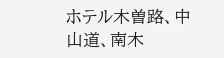ホテル木曽路、中山道、南木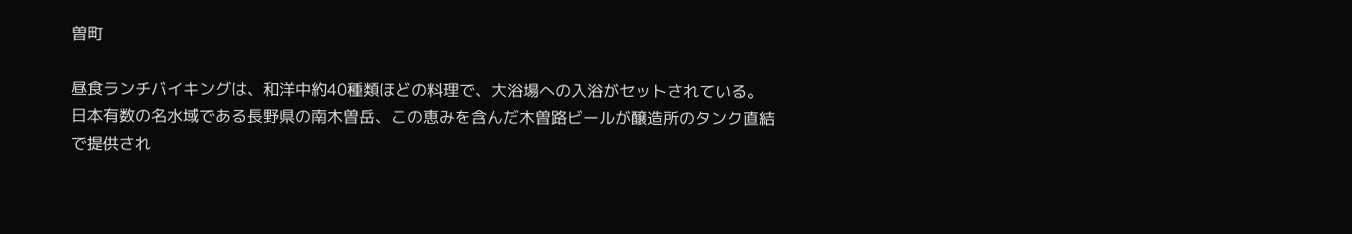曽町

昼食ランチバイキングは、和洋中約40種類ほどの料理で、大浴場への入浴がセットされている。
日本有数の名水域である長野県の南木曽岳、この恵みを含んだ木曽路ビールが醸造所のタンク直結で提供され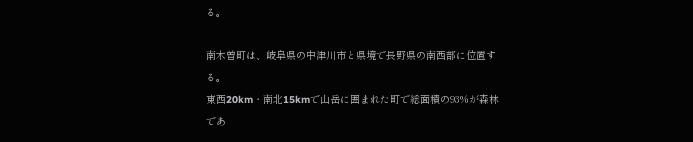る。

南木曽町は、岐阜県の中津川市と県境で長野県の南西部に位置する。
東西20km・南北15kmで山岳に囲まれた町で総面積の93%が森林であ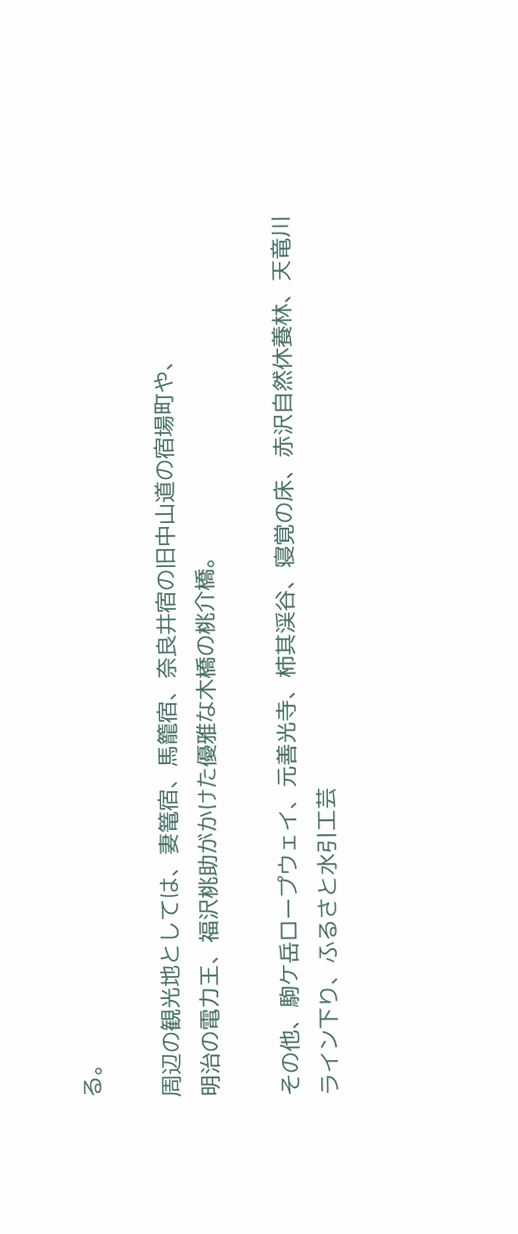る。

周辺の観光地としては、妻篭宿、馬籠宿、奈良井宿の旧中山道の宿場町や、
明治の電力王、福沢桃助がかけた優雅な木橋の桃介橋。

その他、駒ケ岳ロープウェイ、元善光寺、柿其渓谷、寝覚の床、赤沢自然休養林、天竜川ライン下り、ふるさと水引工芸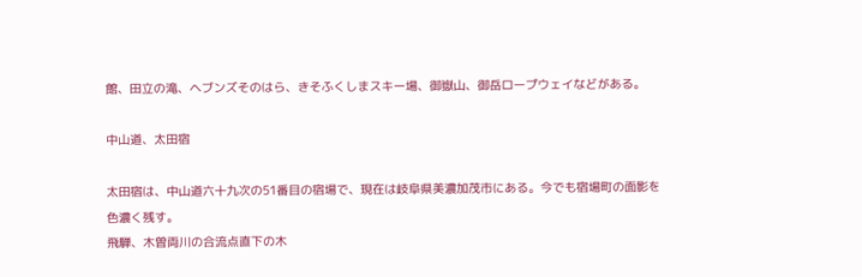館、田立の滝、ヘブンズそのはら、きそふくしまスキー場、御嶽山、御岳ロープウェイなどがある。

中山道、太田宿

太田宿は、中山道六十九次の51番目の宿場で、現在は岐阜県美濃加茂市にある。今でも宿場町の面影を色濃く残す。
飛騨、木曽両川の合流点直下の木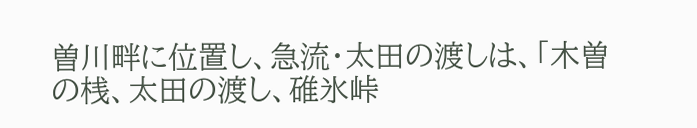曽川畔に位置し、急流・太田の渡しは、「木曽の桟、太田の渡し、碓氷峠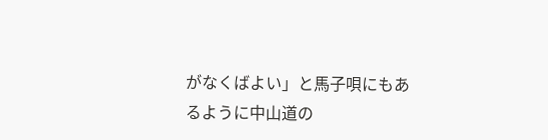がなくばよい」と馬子唄にもあるように中山道の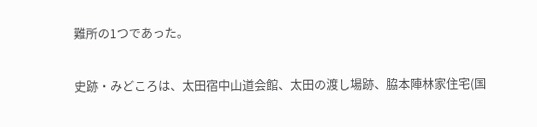難所の1つであった。

史跡・みどころは、太田宿中山道会館、太田の渡し場跡、脇本陣林家住宅(国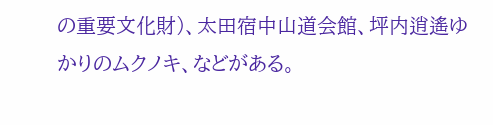の重要文化財)、太田宿中山道会館、坪内逍遙ゆかりのムクノキ、などがある。